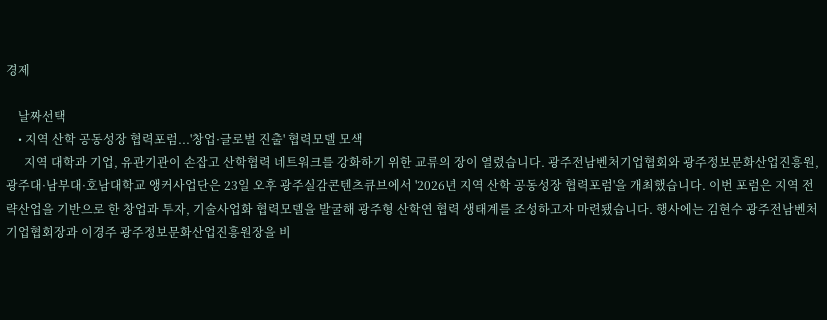경제

    날짜선택
    • 지역 산학 공동성장 협력포럼...'창업·글로벌 진출' 협력모델 모색
      지역 대학과 기업, 유관기관이 손잡고 산학협력 네트워크를 강화하기 위한 교류의 장이 열렸습니다. 광주전남벤처기업협회와 광주정보문화산업진흥원, 광주대·남부대·호남대학교 앵커사업단은 23일 오후 광주실감콘텐츠큐브에서 '2026년 지역 산학 공동성장 협력포럼'을 개최했습니다. 이번 포럼은 지역 전략산업을 기반으로 한 창업과 투자, 기술사업화 협력모델을 발굴해 광주형 산학연 협력 생태계를 조성하고자 마련됐습니다. 행사에는 김현수 광주전남벤처기업협회장과 이경주 광주정보문화산업진흥원장을 비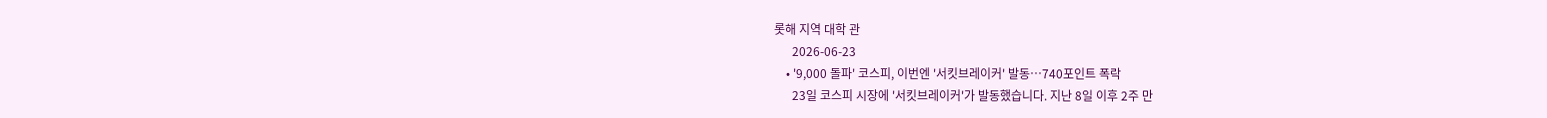롯해 지역 대학 관
      2026-06-23
    • '9,000 돌파' 코스피, 이번엔 '서킷브레이커' 발동…740포인트 폭락
      23일 코스피 시장에 '서킷브레이커'가 발동했습니다. 지난 8일 이후 2주 만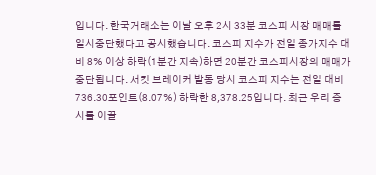입니다. 한국거래소는 이날 오후 2시 33분 코스피 시장 매매를 일시중단했다고 공시했습니다. 코스피 지수가 전일 종가지수 대비 8% 이상 하락(1분간 지속)하면 20분간 코스피시장의 매매가 중단됩니다. 서킷 브레이커 발동 당시 코스피 지수는 전일 대비 736.30포인트(8.07%) 하락한 8,378.25입니다. 최근 우리 증시를 이끌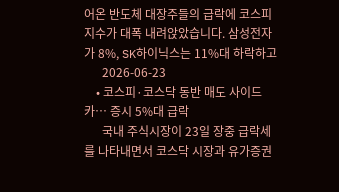어온 반도체 대장주들의 급락에 코스피 지수가 대폭 내려앉았습니다. 삼성전자가 8%, SK하이닉스는 11%대 하락하고
      2026-06-23
    • 코스피·코스닥 동반 매도 사이드카… 증시 5%대 급락
      국내 주식시장이 23일 장중 급락세를 나타내면서 코스닥 시장과 유가증권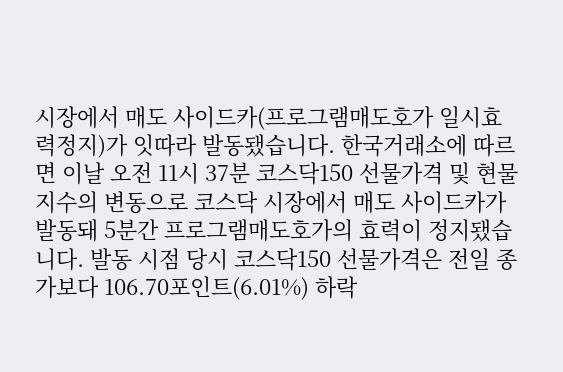시장에서 매도 사이드카(프로그램매도호가 일시효력정지)가 잇따라 발동됐습니다. 한국거래소에 따르면 이날 오전 11시 37분 코스닥150 선물가격 및 현물지수의 변동으로 코스닥 시장에서 매도 사이드카가 발동돼 5분간 프로그램매도호가의 효력이 정지됐습니다. 발동 시점 당시 코스닥150 선물가격은 전일 종가보다 106.70포인트(6.01%) 하락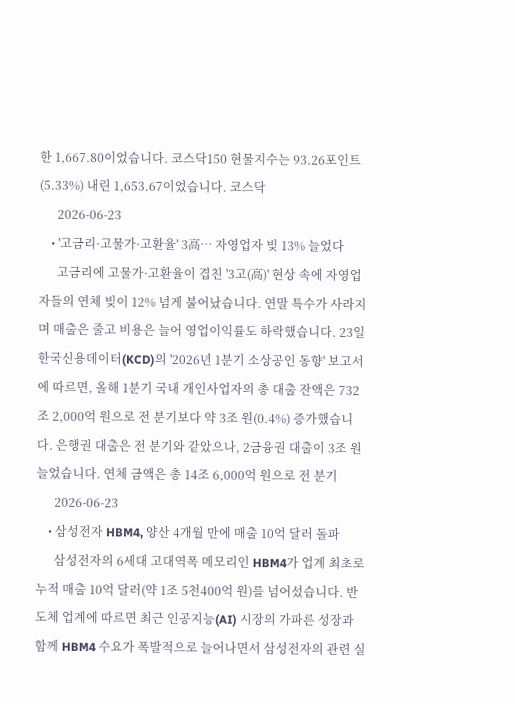한 1,667.80이었습니다. 코스닥150 현물지수는 93.26포인트(5.33%) 내린 1,653.67이었습니다. 코스닥
      2026-06-23
    • '고금리·고물가·고환율' 3高… 자영업자 빚 13% 늘었다
      고금리에 고물가·고환율이 겹친 '3고(高)' 현상 속에 자영업자들의 연체 빚이 12% 넘게 불어났습니다. 연말 특수가 사라지며 매출은 줄고 비용은 늘어 영업이익률도 하락했습니다. 23일 한국신용데이터(KCD)의 '2026년 1분기 소상공인 동향' 보고서에 따르면, 올해 1분기 국내 개인사업자의 총 대출 잔액은 732조 2,000억 원으로 전 분기보다 약 3조 원(0.4%) 증가했습니다. 은행권 대출은 전 분기와 같았으나, 2금융권 대출이 3조 원 늘었습니다. 연체 금액은 총 14조 6,000억 원으로 전 분기
      2026-06-23
    • 삼성전자 HBM4, 양산 4개월 만에 매출 10억 달러 돌파
      삼성전자의 6세대 고대역폭 메모리인 HBM4가 업계 최초로 누적 매출 10억 달러(약 1조 5천400억 원)를 넘어섰습니다. 반도체 업계에 따르면 최근 인공지능(AI) 시장의 가파른 성장과 함께 HBM4 수요가 폭발적으로 늘어나면서 삼성전자의 관련 실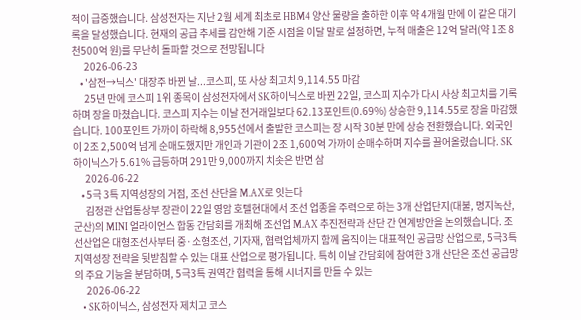적이 급증했습니다. 삼성전자는 지난 2월 세계 최초로 HBM4 양산 물량을 출하한 이후 약 4개월 만에 이 같은 대기록을 달성했습니다. 현재의 공급 추세를 감안해 기준 시점을 이달 말로 설정하면, 누적 매출은 12억 달러(약 1조 8천500억 원)를 무난히 돌파할 것으로 전망됩니다
      2026-06-23
    • '삼전→닉스' 대장주 바뀐 날...코스피, 또 사상 최고치 9,114.55 마감
      25년 만에 코스피 1위 종목이 삼성전자에서 SK하이닉스로 바뀐 22일, 코스피 지수가 다시 사상 최고치를 기록하며 장을 마쳤습니다. 코스피 지수는 이날 전거래일보다 62.13포인트(0.69%) 상승한 9,114.55로 장을 마감했습니다. 100포인트 가까이 하락해 8,955선에서 출발한 코스피는 장 시작 30분 만에 상승 전환했습니다. 외국인이 2조 2,500억 넘게 순매도했지만 개인과 기관이 2조 1,600억 가까이 순매수하며 지수를 끌어올렸습니다. SK하이닉스가 5.61% 급등하며 291만 9,000까지 치솟은 반면 삼
      2026-06-22
    • 5극 3특 지역성장의 거점, 조선 산단을 M.AX로 잇는다
      김정관 산업통상부 장관이 22일 영암 호텔현대에서 조선 업종을 주력으로 하는 3개 산업단지(대불, 명지녹산, 군산)의 MINI 얼라이언스 합동 간담회를 개최해 조선업 M.AX 추진전략과 산단 간 연계방안을 논의했습니다. 조선산업은 대형조선사부터 중·소형조선, 기자재, 협력업체까지 함께 움직이는 대표적인 공급망 산업으로, 5극3특 지역성장 전략을 뒷받침할 수 있는 대표 산업으로 평가됩니다. 특히 이날 간담회에 참여한 3개 산단은 조선 공급망의 주요 기능을 분담하며, 5극3특 권역간 협력을 통해 시너지를 만들 수 있는
      2026-06-22
    • SK하이닉스, 삼성전자 제치고 코스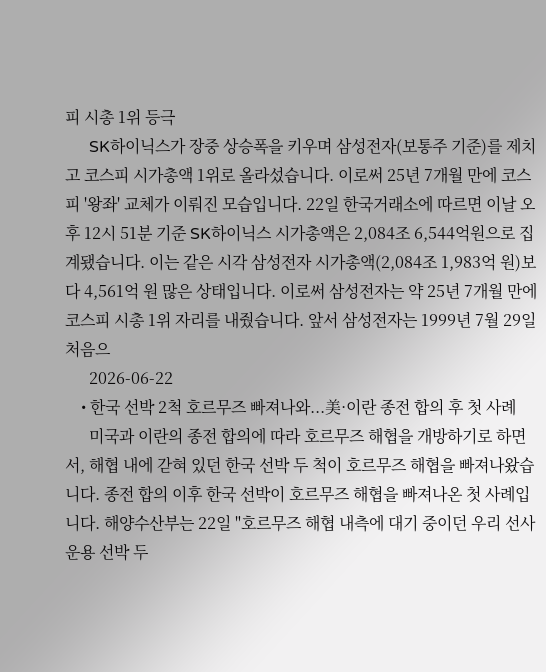피 시총 1위 등극
      SK하이닉스가 장중 상승폭을 키우며 삼성전자(보통주 기준)를 제치고 코스피 시가총액 1위로 올라섰습니다. 이로써 25년 7개월 만에 코스피 '왕좌' 교체가 이뤄진 모습입니다. 22일 한국거래소에 따르면 이날 오후 12시 51분 기준 SK하이닉스 시가총액은 2,084조 6,544억원으로 집계됐습니다. 이는 같은 시각 삼성전자 시가총액(2,084조 1,983억 원)보다 4,561억 원 많은 상태입니다. 이로써 삼성전자는 약 25년 7개월 만에 코스피 시총 1위 자리를 내줬습니다. 앞서 삼성전자는 1999년 7월 29일 처음으
      2026-06-22
    • 한국 선박 2척 호르무즈 빠져나와...美·이란 종전 합의 후 첫 사례
      미국과 이란의 종전 합의에 따라 호르무즈 해협을 개방하기로 하면서, 해협 내에 갇혀 있던 한국 선박 두 척이 호르무즈 해협을 빠져나왔습니다. 종전 합의 이후 한국 선박이 호르무즈 해협을 빠져나온 첫 사례입니다. 해양수산부는 22일 "호르무즈 해협 내측에 대기 중이던 우리 선사 운용 선박 두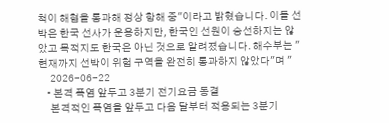척이 해협을 통과해 정상 항해 중"이라고 밝혔습니다. 이들 선박은 한국 선사가 운용하지만, 한국인 선원이 승선하지는 않았고 목적지도 한국은 아닌 것으로 알려졌습니다. 해수부는 "현재까지 선박이 위험 구역을 완전히 통과하지 않았다"며 "
      2026-06-22
    • 본격 폭염 앞두고 3분기 전기요금 동결
      본격적인 폭염을 앞두고 다음 달부터 적용되는 3분기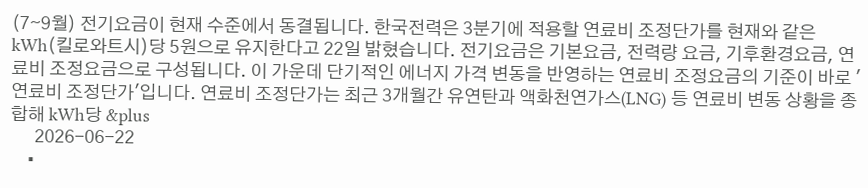(7∼9월) 전기요금이 현재 수준에서 동결됩니다. 한국전력은 3분기에 적용할 연료비 조정단가를 현재와 같은 kWh(킬로와트시)당 5원으로 유지한다고 22일 밝혔습니다. 전기요금은 기본요금, 전력량 요금, 기후환경요금, 연료비 조정요금으로 구성됩니다. 이 가운데 단기적인 에너지 가격 변동을 반영하는 연료비 조정요금의 기준이 바로 '연료비 조정단가'입니다. 연료비 조정단가는 최근 3개월간 유연탄과 액화천연가스(LNG) 등 연료비 변동 상황을 종합해 kWh당 &plus
      2026-06-22
    •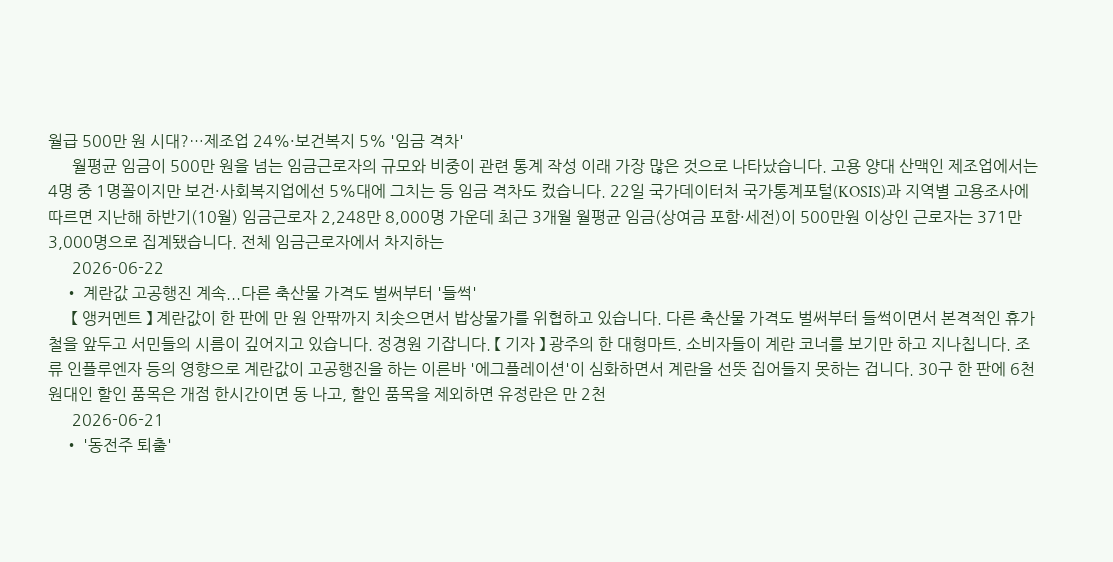월급 500만 원 시대?…제조업 24%·보건복지 5% '임금 격차'
      월평균 임금이 500만 원을 넘는 임금근로자의 규모와 비중이 관련 통계 작성 이래 가장 많은 것으로 나타났습니다. 고용 양대 산맥인 제조업에서는 4명 중 1명꼴이지만 보건·사회복지업에선 5%대에 그치는 등 임금 격차도 컸습니다. 22일 국가데이터처 국가통계포털(KOSIS)과 지역별 고용조사에 따르면 지난해 하반기(10월) 임금근로자 2,248만 8,000명 가운데 최근 3개월 월평균 임금(상여금 포함·세전)이 500만원 이상인 근로자는 371만 3,000명으로 집계됐습니다. 전체 임금근로자에서 차지하는
      2026-06-22
    • 계란값 고공행진 계속...다른 축산물 가격도 벌써부터 '들썩'
      【 앵커멘트 】 계란값이 한 판에 만 원 안팎까지 치솟으면서 밥상물가를 위협하고 있습니다. 다른 축산물 가격도 벌써부터 들썩이면서 본격적인 휴가철을 앞두고 서민들의 시름이 깊어지고 있습니다. 정경원 기잡니다. 【 기자 】 광주의 한 대형마트. 소비자들이 계란 코너를 보기만 하고 지나칩니다. 조류 인플루엔자 등의 영향으로 계란값이 고공행진을 하는 이른바 '에그플레이션'이 심화하면서 계란을 선뜻 집어들지 못하는 겁니다. 30구 한 판에 6천 원대인 할인 품목은 개점 한시간이면 동 나고, 할인 품목을 제외하면 유정란은 만 2천
      2026-06-21
    • '동전주 퇴출'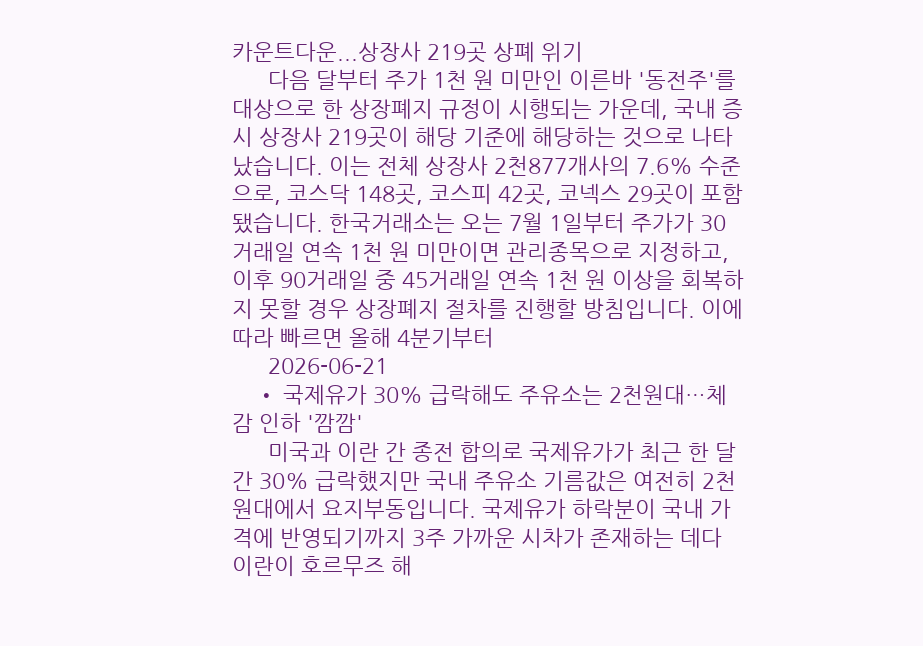카운트다운...상장사 219곳 상폐 위기
      다음 달부터 주가 1천 원 미만인 이른바 '동전주'를 대상으로 한 상장폐지 규정이 시행되는 가운데, 국내 증시 상장사 219곳이 해당 기준에 해당하는 것으로 나타났습니다. 이는 전체 상장사 2천877개사의 7.6% 수준으로, 코스닥 148곳, 코스피 42곳, 코넥스 29곳이 포함됐습니다. 한국거래소는 오는 7월 1일부터 주가가 30거래일 연속 1천 원 미만이면 관리종목으로 지정하고, 이후 90거래일 중 45거래일 연속 1천 원 이상을 회복하지 못할 경우 상장폐지 절차를 진행할 방침입니다. 이에 따라 빠르면 올해 4분기부터
      2026-06-21
    • 국제유가 30% 급락해도 주유소는 2천원대…체감 인하 '깜깜'
      미국과 이란 간 종전 합의로 국제유가가 최근 한 달간 30% 급락했지만 국내 주유소 기름값은 여전히 2천원대에서 요지부동입니다. 국제유가 하락분이 국내 가격에 반영되기까지 3주 가까운 시차가 존재하는 데다 이란이 호르무즈 해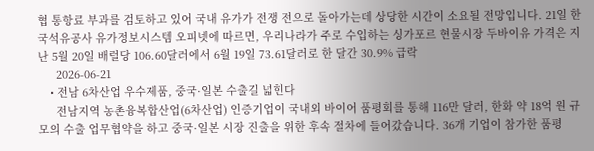협 통항료 부과를 검토하고 있어 국내 유가가 전쟁 전으로 돌아가는데 상당한 시간이 소요될 전망입니다. 21일 한국석유공사 유가정보시스템 오피넷에 따르면, 우리나라가 주로 수입하는 싱가포르 현물시장 두바이유 가격은 지난 5월 20일 배럴당 106.60달러에서 6월 19일 73.61달러로 한 달간 30.9% 급락
      2026-06-21
    • 전남 6차산업 우수제품, 중국·일본 수출길 넓힌다
      전남지역 농촌융복합산업(6차산업) 인증기업이 국내외 바이어 품평회를 통해 116만 달러, 한화 약 18억 원 규모의 수출 업무협약을 하고 중국·일본 시장 진출을 위한 후속 절차에 들어갔습니다. 36개 기업이 참가한 품평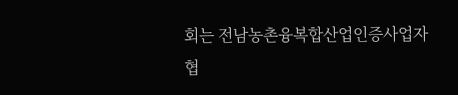회는 전남농촌융복합산업인증사업자협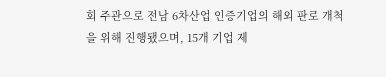회 주관으로 전남 6차산업 인증기업의 해외 판로 개척을 위해 진행됐으며, 15개 기업 제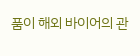품이 해외 바이어의 관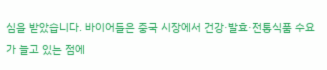심을 받았습니다. 바이어들은 중국 시장에서 건강·발효·전통식품 수요가 늘고 있는 점에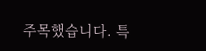주목했습니다. 특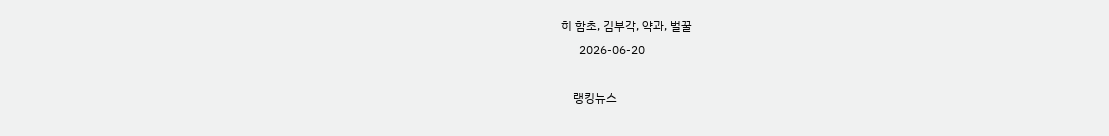히 함초, 김부각, 약과, 벌꿀
      2026-06-20

    랭킹뉴스